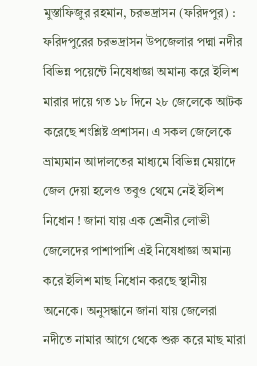মুস্তাফিজুর রহমান, চরভদ্রাসন (ফরিদপুর) :
ফরিদপুরের চরভদ্রাসন উপজেলার পদ্মা নদীর বিভিন্ন পয়েন্টে নিষেধাজ্ঞা অমান্য করে ইলিশ মারার দায়ে গত ১৮ দিনে ২৮ জেলেকে আটক করেছে শংশ্লিষ্ট প্রশাসন। এ সকল জেলেকে ভ্রাম্যমান আদালতের মাধ্যমে বিভিন্ন মেয়াদে জেল দেয়া হলেও তবুও থেমে নেই ইলিশ নিধোন ! জানা যায় এক শ্রেনীর লোভী জেলেদের পাশাপাশি এই নিষেধাজ্ঞা অমান্য করে ইলিশ মাছ নিধোন করছে স্থানীয় অনেকে। অনুসন্ধানে জানা যায় জেলেরা নদীতে নামার আগে থেকে শুরু করে মাছ মারা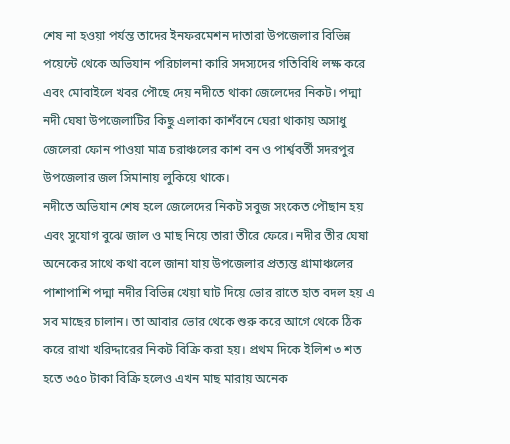শেষ না হওয়া পর্যন্ত তাদের ইনফরমেশন দাতারা উপজেলার বিভিন্ন পয়েন্টে থেকে অভিযান পরিচালনা কারি সদস্যদের গতিবিধি লক্ষ করে এবং মোবাইলে খবর পৌছে দেয় নদীতে থাকা জেলেদের নিকট। পদ্মা নদী ঘেষা উপজেলাটির কিছু এলাকা কাশঁবনে ঘেরা থাকায় অসাধু জেলেরা ফোন পাওয়া মাত্র চরাঞ্চলের কাশ বন ও পার্শ্ববর্তী সদরপুর উপজেলার জল সিমানায় লুকিয়ে থাকে।
নদীতে অভিযান শেষ হলে জেলেদের নিকট সবুজ সংকেত পৌছান হয় এবং সুযোগ বুঝে জাল ও মাছ নিয়ে তারা তীরে ফেরে। নদীর তীর ঘেষা অনেকের সাথে কথা বলে জানা যায় উপজেলার প্রত্যন্ত গ্রামাঞ্চলের পাশাপাশি পদ্মা নদীর বিভিন্ন খেয়া ঘাট দিয়ে ভোর রাতে হাত বদল হয় এ সব মাছের চালান। তা আবার ভোর থেকে শুরু করে আগে থেকে ঠিক করে রাখা খরিদ্দারের নিকট বিক্রি করা হয়। প্রথম দিকে ইলিশ ৩ শত হতে ৩৫০ টাকা বিক্রি হলেও এখন মাছ মারায় অনেক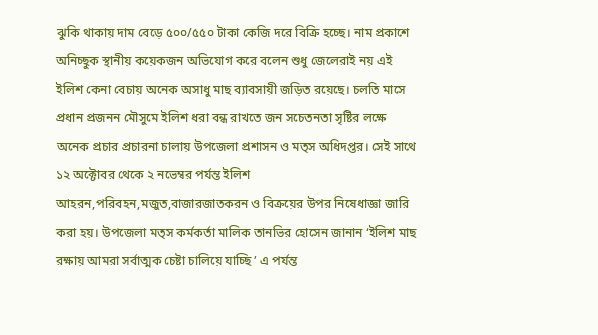ঝুকি থাকায় দাম বেড়ে ৫০০/৫৫০ টাকা কেজি দরে বিক্রি হচ্ছে। নাম প্রকাশে অনিচ্ছুক স্থানীয় কয়েকজন অভিযোগ করে বলেন শুধু জেলেরাই নয় এই ইলিশ কেনা বেচায় অনেক অসাধু মাছ ব্যাবসায়ী জড়িত রয়েছে। চলতি মাসে প্রধান প্রজনন মৌসুমে ইলিশ ধরা বন্ধ রাখতে জন সচেতনতা সৃষ্টির লক্ষে অনেক প্রচার প্রচারনা চালায় উপজেলা প্রশাসন ও মত্স অধিদপ্তর। সেই সাথে ১২ অক্টোবর থেকে ২ নভেম্বর পর্যন্ত ইলিশ আহরন,পরিবহন,মজুত,বাজারজাতকরন ও বিক্রয়ের উপর নিষেধাজ্ঞা জারি করা হয়। উপজেলা মত্স কর্মকর্তা মালিক তানভির হোসেন জানান ‘ইলিশ মাছ রক্ষায় আমরা সর্বাত্মক চেষ্টা চালিয়ে যাচ্ছি ’ এ পর্যন্ত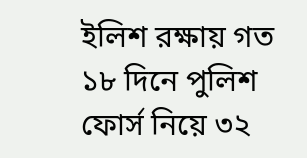ইলিশ রক্ষায় গত ১৮ দিনে পুলিশ ফোর্স নিয়ে ৩২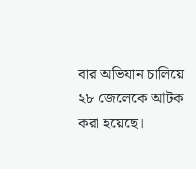বার অভিযান চালিয়ে ২৮ জেলেকে আটক করা হয়েছে।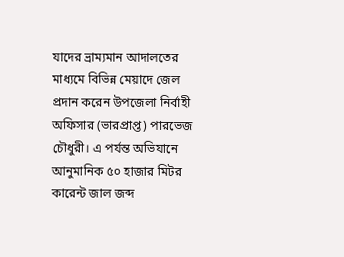যাদের ভ্রাম্যমান আদালতের মাধ্যমে বিভিন্ন মেয়াদে জেল প্রদান করেন উপজেলা নির্বাহী অফিসার (ভারপ্রাপ্ত) পারভেজ চৌধুরী। এ পর্যন্ত অভিযানে আনুমানিক ৫০ হাজার মিটর কারেন্ট জাল জব্দ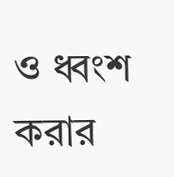ও ধ্বংশ করার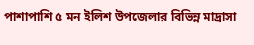পাশাপাশি ৫ মন ইলিশ উপজেলার বিভিন্ন মাদ্রাসা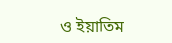ও ইয়াতিম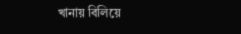খানায় বিলিয়ে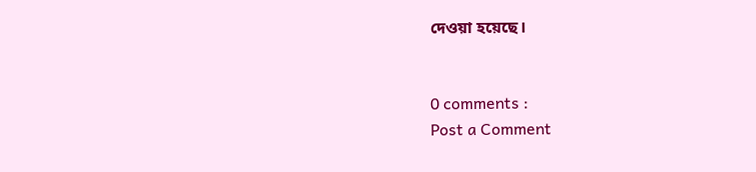দেওয়া হয়েছে।


0 comments :
Post a Comment